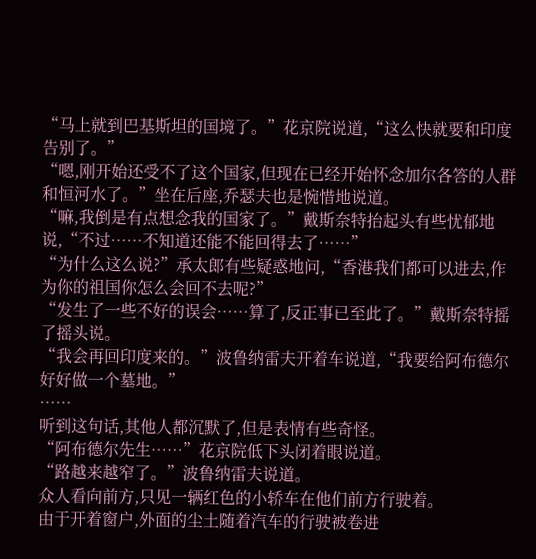“马上就到巴基斯坦的国境了。”花京院说道,“这么快就要和印度告别了。”
“嗯,刚开始还受不了这个国家,但现在已经开始怀念加尔各答的人群和恒河水了。”坐在后座,乔瑟夫也是惋惜地说道。
“嘛,我倒是有点想念我的国家了。”戴斯奈特抬起头有些忧郁地说,“不过……不知道还能不能回得去了……”
“为什么这么说?”承太郎有些疑惑地问,“香港我们都可以进去,作为你的祖国你怎么会回不去呢?”
“发生了一些不好的误会……算了,反正事已至此了。”戴斯奈特摇了摇头说。
“我会再回印度来的。”波鲁纳雷夫开着车说道,“我要给阿布德尔好好做一个墓地。”
……
听到这句话,其他人都沉默了,但是表情有些奇怪。
“阿布德尔先生……”花京院低下头闭着眼说道。
“路越来越窄了。”波鲁纳雷夫说道。
众人看向前方,只见一辆红色的小轿车在他们前方行驶着。
由于开着窗户,外面的尘土随着汽车的行驶被卷进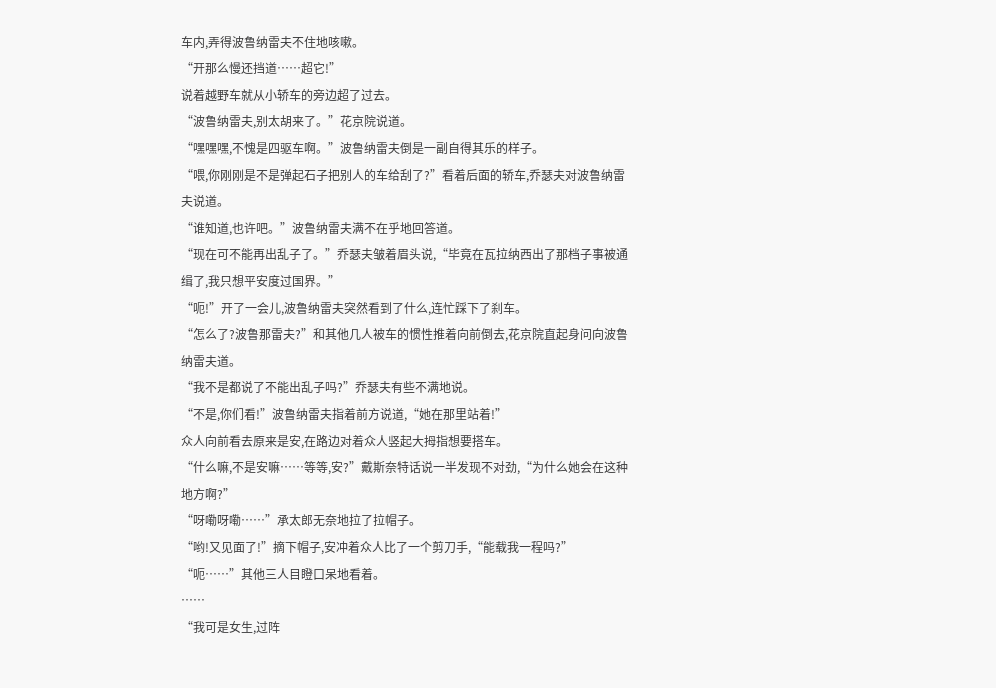车内,弄得波鲁纳雷夫不住地咳嗽。
“开那么慢还挡道……超它!”
说着越野车就从小轿车的旁边超了过去。
“波鲁纳雷夫,别太胡来了。”花京院说道。
“嘿嘿嘿,不愧是四驱车啊。”波鲁纳雷夫倒是一副自得其乐的样子。
“喂,你刚刚是不是弹起石子把别人的车给刮了?”看着后面的轿车,乔瑟夫对波鲁纳雷夫说道。
“谁知道,也许吧。”波鲁纳雷夫满不在乎地回答道。
“现在可不能再出乱子了。”乔瑟夫皱着眉头说,“毕竟在瓦拉纳西出了那档子事被通缉了,我只想平安度过国界。”
“呃!”开了一会儿,波鲁纳雷夫突然看到了什么,连忙踩下了刹车。
“怎么了?波鲁那雷夫?”和其他几人被车的惯性推着向前倒去,花京院直起身问向波鲁纳雷夫道。
“我不是都说了不能出乱子吗?”乔瑟夫有些不满地说。
“不是,你们看!”波鲁纳雷夫指着前方说道,“她在那里站着!”
众人向前看去原来是安,在路边对着众人竖起大拇指想要搭车。
“什么嘛,不是安嘛……等等,安?”戴斯奈特话说一半发现不对劲,“为什么她会在这种地方啊?”
“呀嘞呀嘞……”承太郎无奈地拉了拉帽子。
“哟!又见面了!”摘下帽子,安冲着众人比了一个剪刀手,“能载我一程吗?”
“呃……”其他三人目瞪口呆地看着。
……
“我可是女生,过阵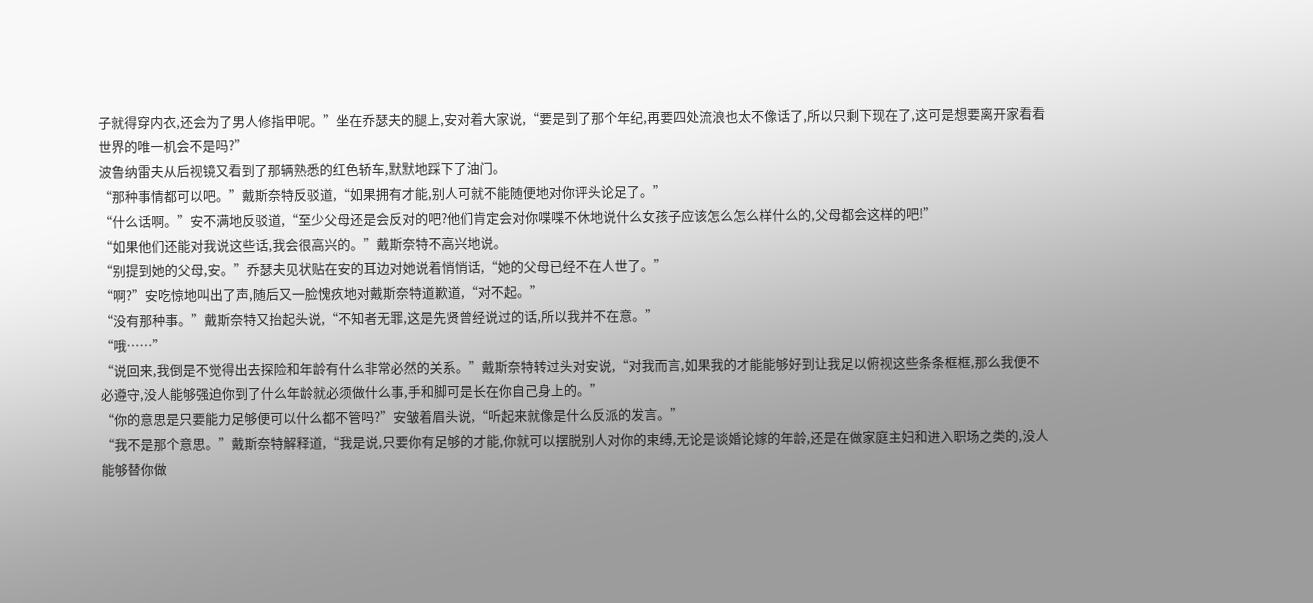子就得穿内衣,还会为了男人修指甲呢。”坐在乔瑟夫的腿上,安对着大家说,“要是到了那个年纪,再要四处流浪也太不像话了,所以只剩下现在了,这可是想要离开家看看世界的唯一机会不是吗?”
波鲁纳雷夫从后视镜又看到了那辆熟悉的红色轿车,默默地踩下了油门。
“那种事情都可以吧。”戴斯奈特反驳道,“如果拥有才能,别人可就不能随便地对你评头论足了。”
“什么话啊。”安不满地反驳道,“至少父母还是会反对的吧?他们肯定会对你喋喋不休地说什么女孩子应该怎么怎么样什么的,父母都会这样的吧!”
“如果他们还能对我说这些话,我会很高兴的。”戴斯奈特不高兴地说。
“别提到她的父母,安。”乔瑟夫见状贴在安的耳边对她说着悄悄话,“她的父母已经不在人世了。”
“啊?”安吃惊地叫出了声,随后又一脸愧疚地对戴斯奈特道歉道,“对不起。”
“没有那种事。”戴斯奈特又抬起头说,“不知者无罪,这是先贤曾经说过的话,所以我并不在意。”
“哦……”
“说回来,我倒是不觉得出去探险和年龄有什么非常必然的关系。”戴斯奈特转过头对安说,“对我而言,如果我的才能能够好到让我足以俯视这些条条框框,那么我便不必遵守,没人能够强迫你到了什么年龄就必须做什么事,手和脚可是长在你自己身上的。”
“你的意思是只要能力足够便可以什么都不管吗?”安皱着眉头说,“听起来就像是什么反派的发言。”
“我不是那个意思。”戴斯奈特解释道,“我是说,只要你有足够的才能,你就可以摆脱别人对你的束缚,无论是谈婚论嫁的年龄,还是在做家庭主妇和进入职场之类的,没人能够替你做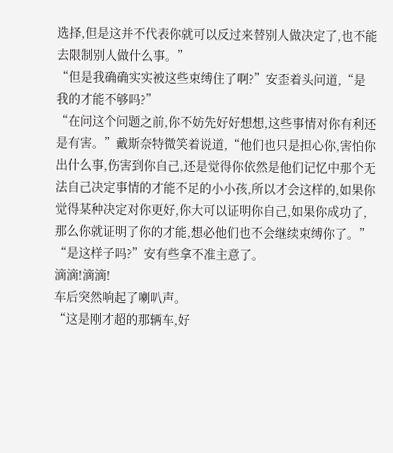选择,但是这并不代表你就可以反过来替别人做决定了,也不能去限制别人做什么事。”
“但是我确确实实被这些束缚住了啊?”安歪着头问道,“是我的才能不够吗?”
“在问这个问题之前,你不妨先好好想想,这些事情对你有利还是有害。”戴斯奈特微笑着说道,“他们也只是担心你,害怕你出什么事,伤害到你自己,还是觉得你依然是他们记忆中那个无法自己决定事情的才能不足的小小孩,所以才会这样的,如果你觉得某种决定对你更好,你大可以证明你自己,如果你成功了,那么你就证明了你的才能,想必他们也不会继续束缚你了。”
“是这样子吗?”安有些拿不准主意了。
滴滴!滴滴!
车后突然响起了喇叭声。
“这是刚才超的那辆车,好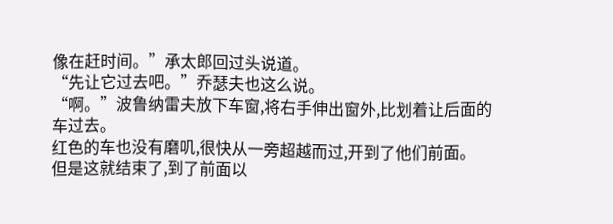像在赶时间。”承太郎回过头说道。
“先让它过去吧。”乔瑟夫也这么说。
“啊。”波鲁纳雷夫放下车窗,将右手伸出窗外,比划着让后面的车过去。
红色的车也没有磨叽,很快从一旁超越而过,开到了他们前面。
但是这就结束了,到了前面以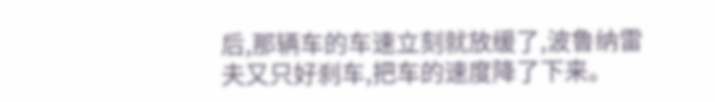后,那辆车的车速立刻就放缓了,波鲁纳雷夫又只好刹车,把车的速度降了下来。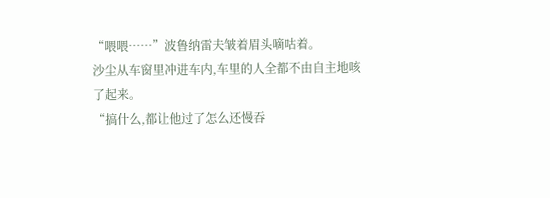“喂喂……”波鲁纳雷夫皱着眉头嘀咕着。
沙尘从车窗里冲进车内,车里的人全都不由自主地咳了起来。
“搞什么,都让他过了怎么还慢吞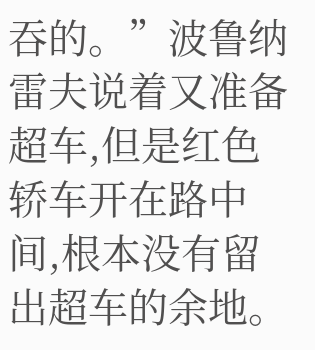吞的。”波鲁纳雷夫说着又准备超车,但是红色轿车开在路中间,根本没有留出超车的余地。